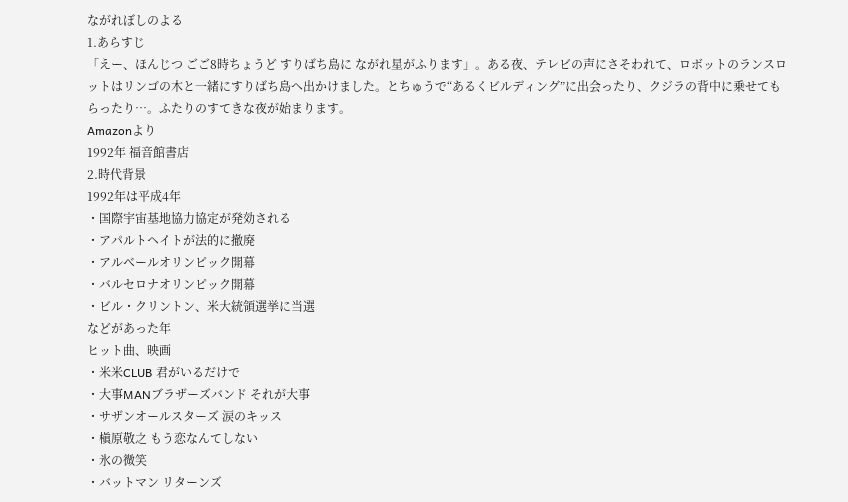ながれぼしのよる
1.あらすじ
「えー、ほんじつ ごご8時ちょうど すりばち島に ながれ星がふります」。ある夜、テレビの声にさそわれて、ロボットのランスロットはリンゴの木と一緒にすりばち島へ出かけました。とちゅうで“あるくビルディング”に出会ったり、クジラの背中に乗せてもらったり…。ふたりのすてきな夜が始まります。
Amazonより
1992年 福音館書店
2.時代背景
1992年は平成4年
・国際宇宙基地協力協定が発効される
・アパルトヘイトが法的に撤廃
・アルベールオリンピック開幕
・バルセロナオリンピック開幕
・ビル・クリントン、米大統領選挙に当選
などがあった年
ヒット曲、映画
・米米CLUB 君がいるだけで
・大事MANブラザーズバンド それが大事
・サザンオールスターズ 涙のキッス
・槇原敬之 もう恋なんてしない
・氷の微笑
・バットマン リターンズ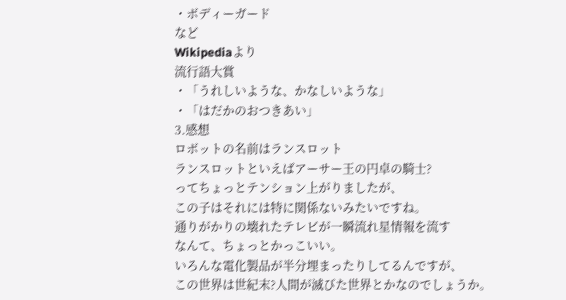・ボディーガード
など
Wikipediaより
流行語大賞
・「うれしいような、かなしいような」
・「はだかのおつきあい」
3.感想
ロボットの名前はランスロット
ランスロットといえばアーサー王の円卓の騎士?
ってちょっとテンション上がりましたが、
この子はそれには特に関係ないみたいですね。
通りがかりの壊れたテレビが一瞬流れ星情報を流す
なんて、ちょっとかっこいい。
いろんな電化製品が半分埋まったりしてるんですが、
この世界は世紀末?人間が滅びた世界とかなのでしょうか。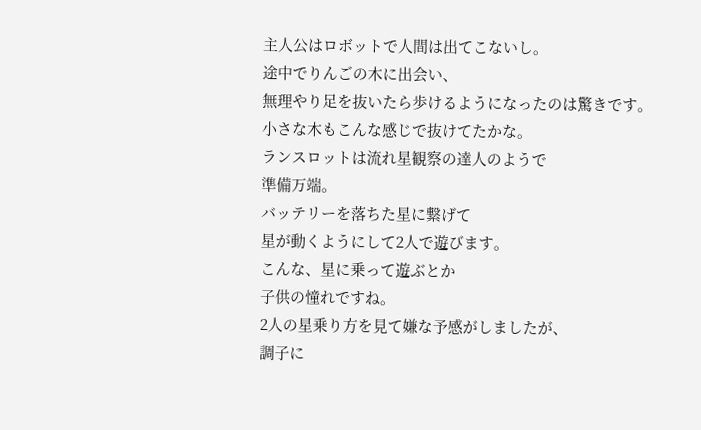主人公はロボットで人間は出てこないし。
途中でりんごの木に出会い、
無理やり足を抜いたら歩けるようになったのは驚きです。
小さな木もこんな感じで抜けてたかな。
ランスロットは流れ星観察の達人のようで
準備万端。
バッテリーを落ちた星に繋げて
星が動くようにして2人で遊びます。
こんな、星に乗って遊ぶとか
子供の憧れですね。
2人の星乗り方を見て嫌な予感がしましたが、
調子に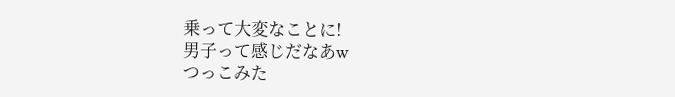乗って大変なことに!
男子って感じだなあw
つっこみた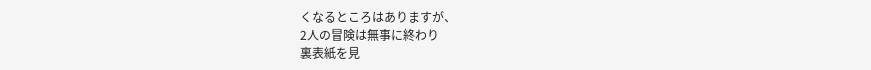くなるところはありますが、
2人の冒険は無事に終わり
裏表紙を見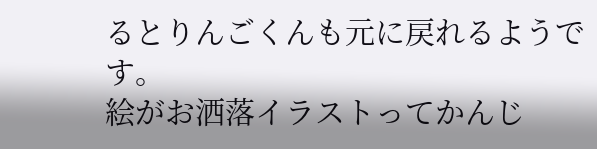るとりんごくんも元に戻れるようです。
絵がお洒落イラストってかんじ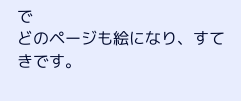で
どのページも絵になり、すてきです。